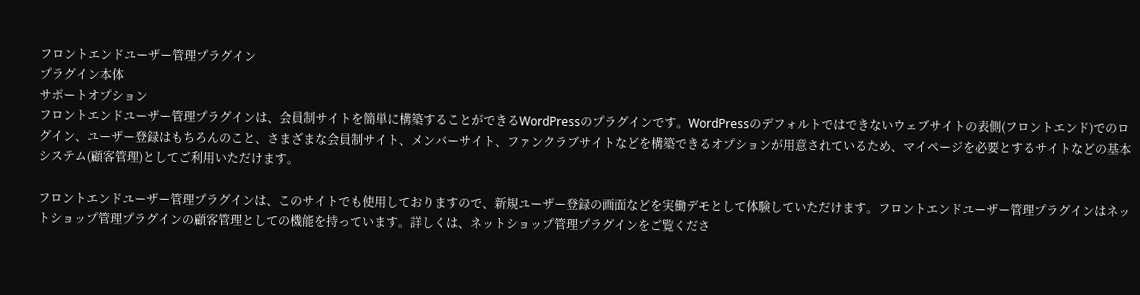フロントエンドユーザー管理プラグイン
プラグイン本体
サポートオプション
フロントエンドユーザー管理プラグインは、会員制サイトを簡単に構築することができるWordPressのプラグインです。WordPressのデフォルトではできないウェブサイトの表側(フロントエンド)でのログイン、ユーザー登録はもちろんのこと、さまざまな会員制サイト、メンバーサイト、ファンクラブサイトなどを構築できるオプションが用意されているため、マイページを必要とするサイトなどの基本システム(顧客管理)としてご利用いただけます。

フロントエンドユーザー管理プラグインは、このサイトでも使用しておりますので、新規ユーザー登録の画面などを実働デモとして体験していただけます。フロントエンドユーザー管理プラグインはネットショップ管理プラグインの顧客管理としての機能を持っています。詳しくは、ネットショップ管理プラグインをご覧くださ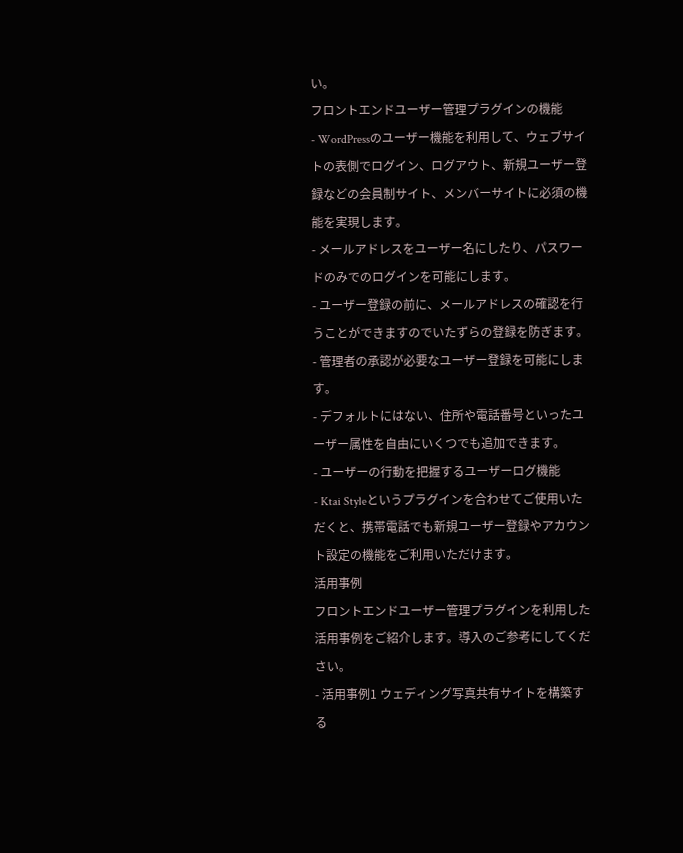い。
フロントエンドユーザー管理プラグインの機能
- WordPressのユーザー機能を利用して、ウェブサイトの表側でログイン、ログアウト、新規ユーザー登録などの会員制サイト、メンバーサイトに必須の機能を実現します。
- メールアドレスをユーザー名にしたり、パスワードのみでのログインを可能にします。
- ユーザー登録の前に、メールアドレスの確認を行うことができますのでいたずらの登録を防ぎます。
- 管理者の承認が必要なユーザー登録を可能にします。
- デフォルトにはない、住所や電話番号といったユーザー属性を自由にいくつでも追加できます。
- ユーザーの行動を把握するユーザーログ機能
- Ktai Styleというプラグインを合わせてご使用いただくと、携帯電話でも新規ユーザー登録やアカウント設定の機能をご利用いただけます。
活用事例
フロントエンドユーザー管理プラグインを利用した活用事例をご紹介します。導入のご参考にしてください。
- 活用事例1 ウェディング写真共有サイトを構築する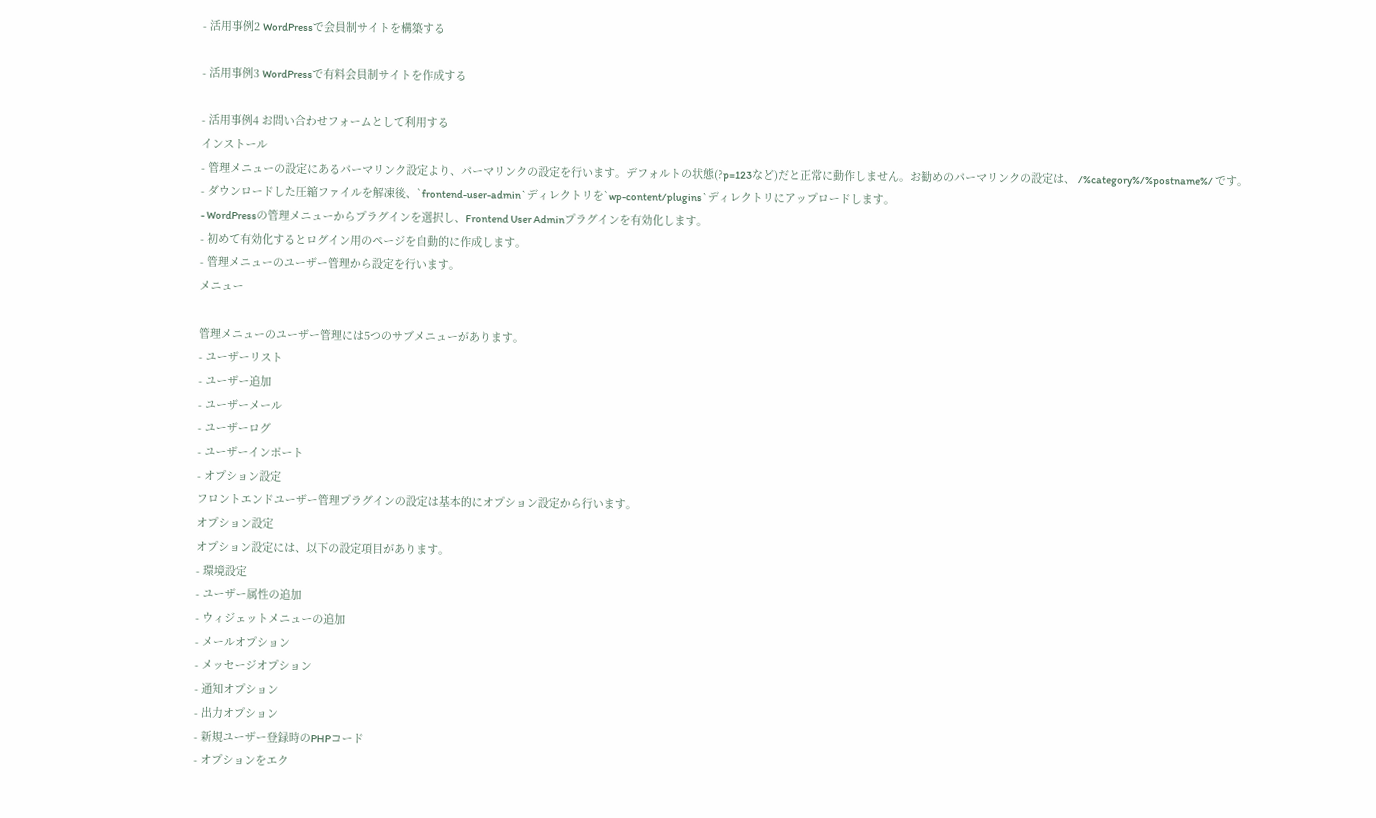- 活用事例2 WordPressで会員制サイトを構築する

- 活用事例3 WordPressで有料会員制サイトを作成する

- 活用事例4 お問い合わせフォームとして利用する
インストール
- 管理メニューの設定にあるパーマリンク設定より、パーマリンクの設定を行います。デフォルトの状態(?p=123など)だと正常に動作しません。お勧めのパーマリンクの設定は、 /%category%/%postname%/ です。
- ダウンロードした圧縮ファイルを解凍後、`frontend-user-admin`ディレクトリを`wp-content/plugins`ディレクトリにアップロードします。
- WordPressの管理メニューからプラグインを選択し、Frontend User Adminプラグインを有効化します。
- 初めて有効化するとログイン用のページを自動的に作成します。
- 管理メニューのユーザー管理から設定を行います。
メニュー

管理メニューのユーザー管理には5つのサブメニューがあります。
- ユーザーリスト
- ユーザー追加
- ユーザーメール
- ユーザーログ
- ユーザーインポート
- オプション設定
フロントエンドユーザー管理プラグインの設定は基本的にオプション設定から行います。
オプション設定
オプション設定には、以下の設定項目があります。
- 環境設定
- ユーザー属性の追加
- ウィジェットメニューの追加
- メールオプション
- メッセージオプション
- 通知オプション
- 出力オプション
- 新規ユーザー登録時のPHPコード
- オプションをエク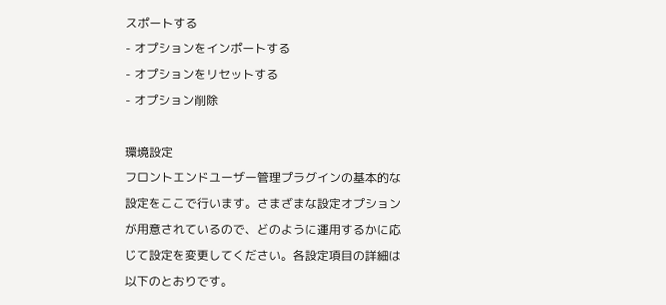スポートする
- オプションをインポートする
- オプションをリセットする
- オプション削除

環境設定
フロントエンドユーザー管理プラグインの基本的な設定をここで行います。さまざまな設定オプションが用意されているので、どのように運用するかに応じて設定を変更してください。各設定項目の詳細は以下のとおりです。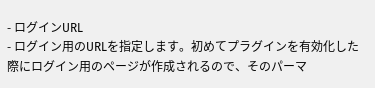- ログインURL
- ログイン用のURLを指定します。初めてプラグインを有効化した際にログイン用のページが作成されるので、そのパーマ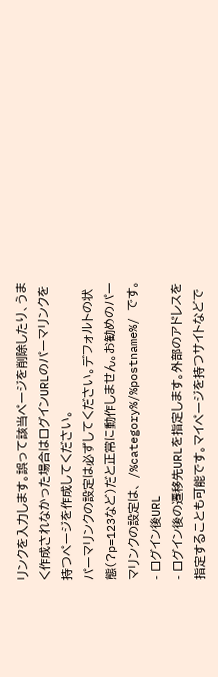リンクを入力します。誤って該当ページを削除したり、うまく作成されなかった場合はログインURLのパーマリンクを持つページを作成してください。
パーマリンクの設定は必ずしてください。デフォルトの状態(?p=123など)だと正常に動作しません。お勧めのパーマリンクの設定は、 /%category%/%postname%/ です。
- ログイン後URL
- ログイン後の遷移先URLを指定します。外部のアドレスを指定することも可能です。マイページを持つサイトなどで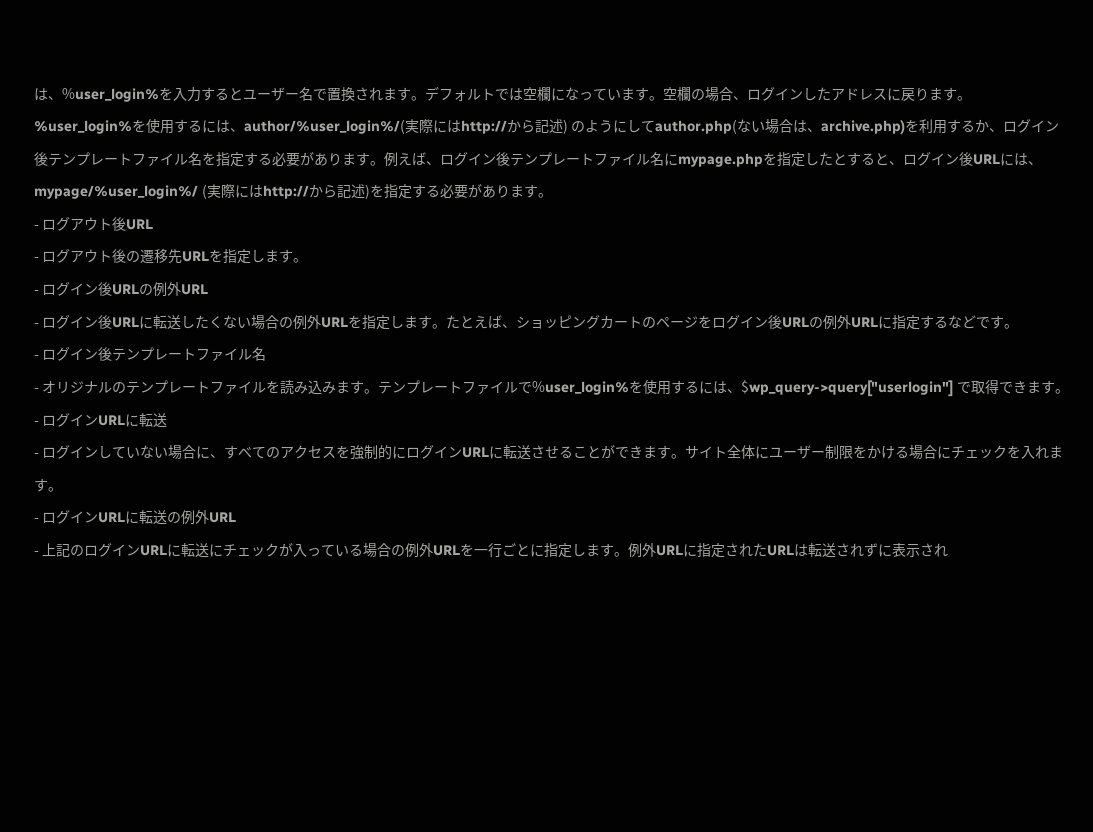は、%user_login%を入力するとユーザー名で置換されます。デフォルトでは空欄になっています。空欄の場合、ログインしたアドレスに戻ります。
%user_login%を使用するには、author/%user_login%/(実際にはhttp://から記述) のようにしてauthor.php(ない場合は、archive.php)を利用するか、ログイン後テンプレートファイル名を指定する必要があります。例えば、ログイン後テンプレートファイル名にmypage.phpを指定したとすると、ログイン後URLには、mypage/%user_login%/ (実際にはhttp://から記述)を指定する必要があります。
- ログアウト後URL
- ログアウト後の遷移先URLを指定します。
- ログイン後URLの例外URL
- ログイン後URLに転送したくない場合の例外URLを指定します。たとえば、ショッピングカートのページをログイン後URLの例外URLに指定するなどです。
- ログイン後テンプレートファイル名
- オリジナルのテンプレートファイルを読み込みます。テンプレートファイルで%user_login%を使用するには、$wp_query->query["userlogin"] で取得できます。
- ログインURLに転送
- ログインしていない場合に、すべてのアクセスを強制的にログインURLに転送させることができます。サイト全体にユーザー制限をかける場合にチェックを入れます。
- ログインURLに転送の例外URL
- 上記のログインURLに転送にチェックが入っている場合の例外URLを一行ごとに指定します。例外URLに指定されたURLは転送されずに表示され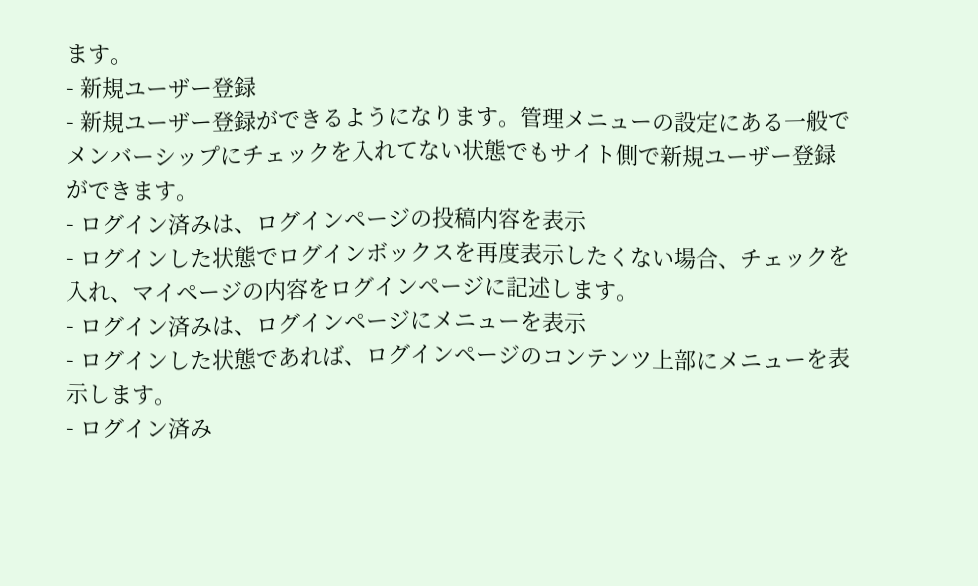ます。
- 新規ユーザー登録
- 新規ユーザー登録ができるようになります。管理メニューの設定にある一般でメンバーシップにチェックを入れてない状態でもサイト側で新規ユーザー登録ができます。
- ログイン済みは、ログインページの投稿内容を表示
- ログインした状態でログインボックスを再度表示したくない場合、チェックを入れ、マイページの内容をログインページに記述します。
- ログイン済みは、ログインページにメニューを表示
- ログインした状態であれば、ログインページのコンテンツ上部にメニューを表示します。
- ログイン済み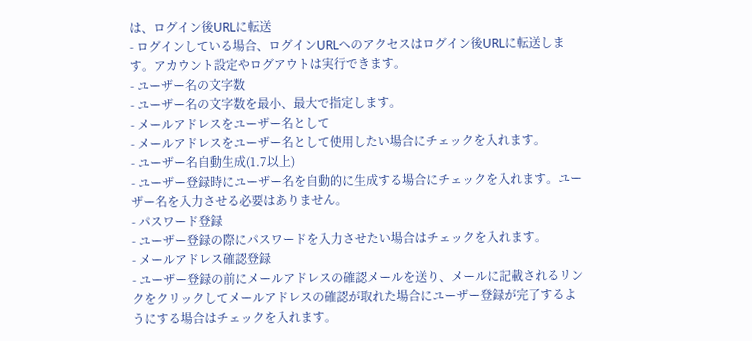は、ログイン後URLに転送
- ログインしている場合、ログインURLへのアクセスはログイン後URLに転送します。アカウント設定やログアウトは実行できます。
- ユーザー名の文字数
- ユーザー名の文字数を最小、最大で指定します。
- メールアドレスをユーザー名として
- メールアドレスをユーザー名として使用したい場合にチェックを入れます。
- ユーザー名自動生成(1.7以上)
- ユーザー登録時にユーザー名を自動的に生成する場合にチェックを入れます。ユーザー名を入力させる必要はありません。
- パスワード登録
- ユーザー登録の際にパスワードを入力させたい場合はチェックを入れます。
- メールアドレス確認登録
- ユーザー登録の前にメールアドレスの確認メールを送り、メールに記載されるリンクをクリックしてメールアドレスの確認が取れた場合にユーザー登録が完了するようにする場合はチェックを入れます。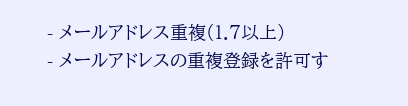- メールアドレス重複(1.7以上)
- メールアドレスの重複登録を許可す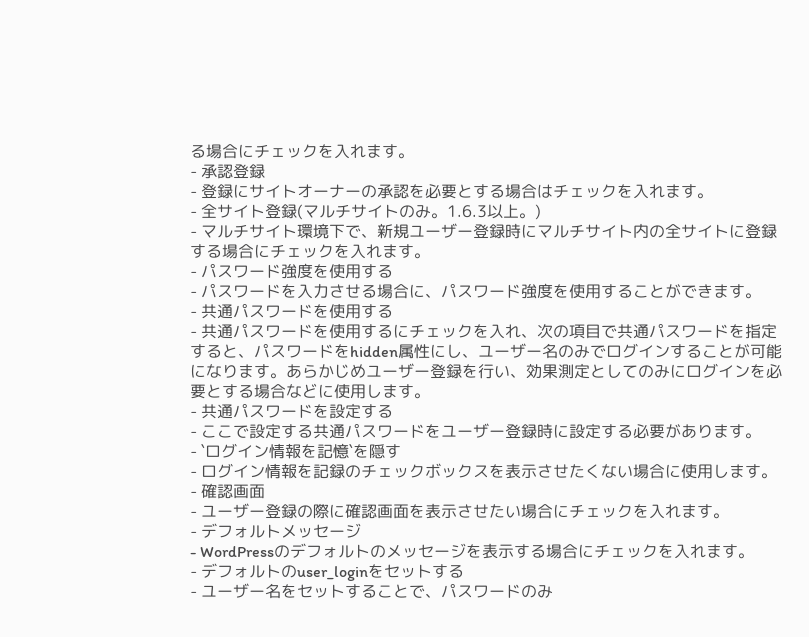る場合にチェックを入れます。
- 承認登録
- 登録にサイトオーナーの承認を必要とする場合はチェックを入れます。
- 全サイト登録(マルチサイトのみ。1.6.3以上。)
- マルチサイト環境下で、新規ユーザー登録時にマルチサイト内の全サイトに登録する場合にチェックを入れます。
- パスワード強度を使用する
- パスワードを入力させる場合に、パスワード強度を使用することができます。
- 共通パスワードを使用する
- 共通パスワードを使用するにチェックを入れ、次の項目で共通パスワードを指定すると、パスワードをhidden属性にし、ユーザー名のみでログインすることが可能になります。あらかじめユーザー登録を行い、効果測定としてのみにログインを必要とする場合などに使用します。
- 共通パスワードを設定する
- ここで設定する共通パスワードをユーザー登録時に設定する必要があります。
- `ログイン情報を記憶`を隠す
- ログイン情報を記録のチェックボックスを表示させたくない場合に使用します。
- 確認画面
- ユーザー登録の際に確認画面を表示させたい場合にチェックを入れます。
- デフォルトメッセージ
- WordPressのデフォルトのメッセージを表示する場合にチェックを入れます。
- デフォルトのuser_loginをセットする
- ユーザー名をセットすることで、パスワードのみ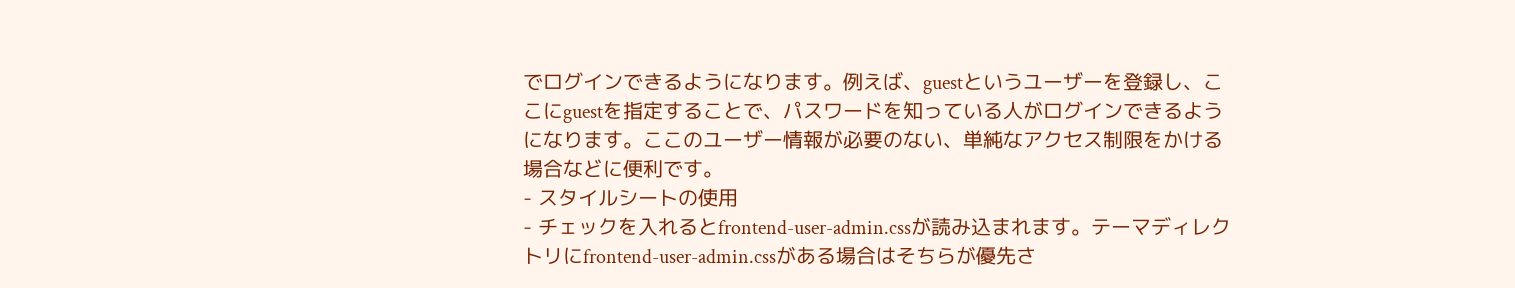でログインできるようになります。例えば、guestというユーザーを登録し、ここにguestを指定することで、パスワードを知っている人がログインできるようになります。ここのユーザー情報が必要のない、単純なアクセス制限をかける場合などに便利です。
- スタイルシートの使用
- チェックを入れるとfrontend-user-admin.cssが読み込まれます。テーマディレクトリにfrontend-user-admin.cssがある場合はそちらが優先さ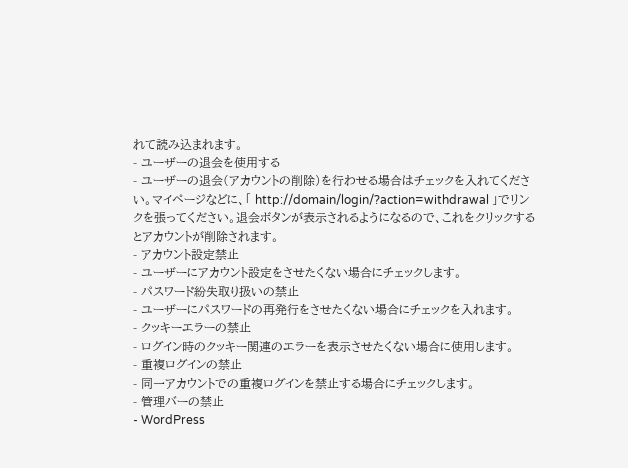れて読み込まれます。
- ユーザーの退会を使用する
- ユーザーの退会(アカウントの削除)を行わせる場合はチェックを入れてください。マイページなどに、「 http://domain/login/?action=withdrawal 」でリンクを張ってください。退会ボタンが表示されるようになるので、これをクリックするとアカウントが削除されます。
- アカウント設定禁止
- ユーザーにアカウント設定をさせたくない場合にチェックします。
- パスワード紛失取り扱いの禁止
- ユーザーにパスワードの再発行をさせたくない場合にチェックを入れます。
- クッキーエラーの禁止
- ログイン時のクッキー関連のエラーを表示させたくない場合に使用します。
- 重複ログインの禁止
- 同一アカウントでの重複ログインを禁止する場合にチェックします。
- 管理バーの禁止
- WordPress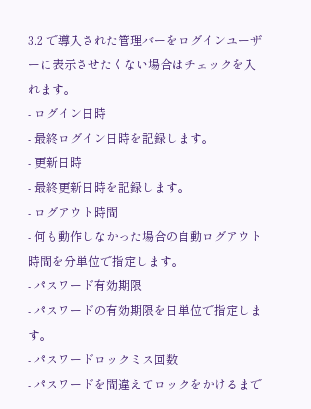3.2 で導入された管理バーをログインユーザーに表示させたくない場合はチェックを入れます。
- ログイン日時
- 最終ログイン日時を記録します。
- 更新日時
- 最終更新日時を記録します。
- ログアウト時間
- 何も動作しなかった場合の自動ログアウト時間を分単位で指定します。
- パスワード有効期限
- パスワードの有効期限を日単位で指定します。
- パスワードロックミス回数
- パスワードを間違えてロックをかけるまで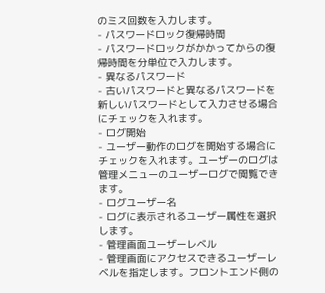のミス回数を入力します。
- パスワードロック復帰時間
- パスワードロックがかかってからの復帰時間を分単位で入力します。
- 異なるパスワード
- 古いパスワードと異なるパスワードを新しいパスワードとして入力させる場合にチェックを入れます。
- ログ開始
- ユーザー動作のログを開始する場合にチェックを入れます。ユーザーのログは管理メニューのユーザーログで閲覧できます。
- ログユーザー名
- ログに表示されるユーザー属性を選択します。
- 管理画面ユーザーレベル
- 管理画面にアクセスできるユーザーレベルを指定します。フロントエンド側の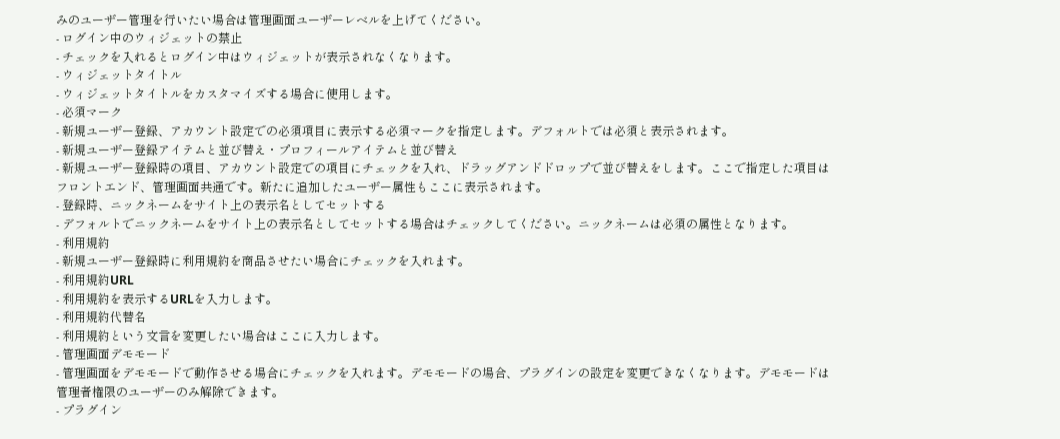みのユーザー管理を行いたい場合は管理画面ユーザーレベルを上げてください。
- ログイン中のウィジェットの禁止
- チェックを入れるとログイン中はウィジェットが表示されなくなります。
- ウィジェットタイトル
- ウィジェットタイトルをカスタマイズする場合に使用します。
- 必須マーク
- 新規ユーザー登録、アカウント設定での必須項目に表示する必須マークを指定します。デフォルトでは必須と表示されます。
- 新規ユーザー登録アイテムと並び替え・プロフィールアイテムと並び替え
- 新規ユーザー登録時の項目、アカウント設定での項目にチェックを入れ、ドラッグアンドドロップで並び替えをします。ここで指定した項目はフロントエンド、管理画面共通です。新たに追加したユーザー属性もここに表示されます。
- 登録時、ニックネームをサイト上の表示名としてセットする
- デフォルトでニックネームをサイト上の表示名としてセットする場合はチェックしてください。ニックネームは必須の属性となります。
- 利用規約
- 新規ユーザー登録時に利用規約を商品させたい場合にチェックを入れます。
- 利用規約URL
- 利用規約を表示するURLを入力します。
- 利用規約代替名
- 利用規約という文言を変更したい場合はここに入力します。
- 管理画面デモモード
- 管理画面をデモモードで動作させる場合にチェックを入れます。デモモードの場合、プラグインの設定を変更できなくなります。デモモードは管理者権限のユーザーのみ解除できます。
- プラグイン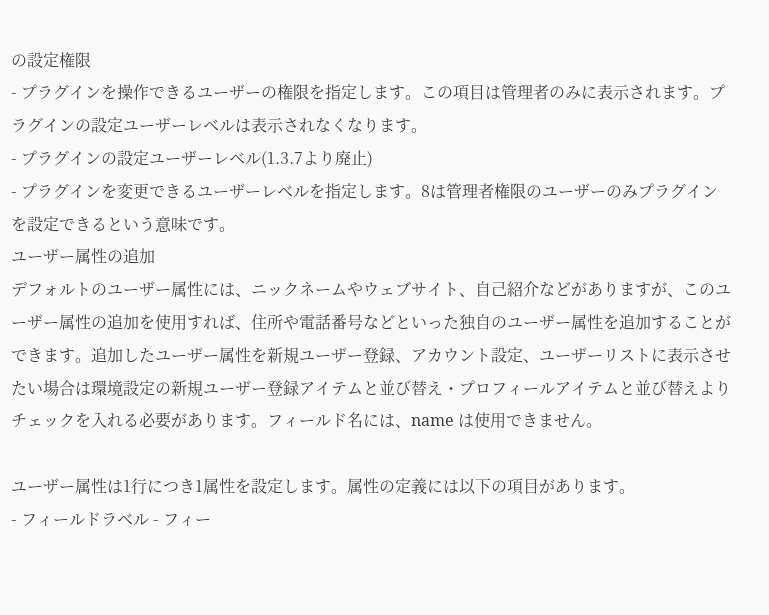の設定権限
- プラグインを操作できるユーザーの権限を指定します。この項目は管理者のみに表示されます。プラグインの設定ユーザーレベルは表示されなくなります。
- プラグインの設定ユーザーレベル(1.3.7より廃止)
- プラグインを変更できるユーザーレベルを指定します。8は管理者権限のユーザーのみプラグインを設定できるという意味です。
ユーザー属性の追加
デフォルトのユーザー属性には、ニックネームやウェブサイト、自己紹介などがありますが、このユーザー属性の追加を使用すれば、住所や電話番号などといった独自のユーザー属性を追加することができます。追加したユーザー属性を新規ユーザー登録、アカウント設定、ユーザーリストに表示させたい場合は環境設定の新規ユーザー登録アイテムと並び替え・プロフィールアイテムと並び替えよりチェックを入れる必要があります。フィールド名には、name は使用できません。

ユーザー属性は1行につき1属性を設定します。属性の定義には以下の項目があります。
- フィールドラベル - フィー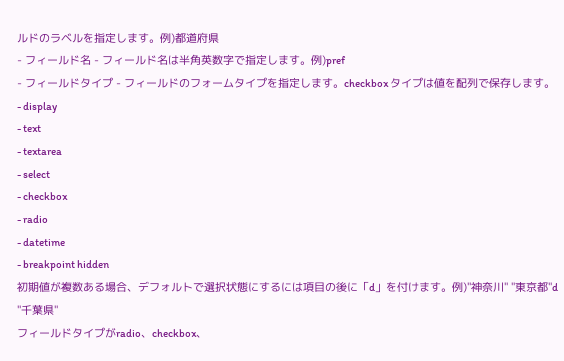ルドのラベルを指定します。例)都道府県
- フィールド名 - フィールド名は半角英数字で指定します。例)pref
- フィールドタイプ - フィールドのフォームタイプを指定します。checkbox タイプは値を配列で保存します。
- display
- text
- textarea
- select
- checkbox
- radio
- datetime
- breakpoint hidden
初期値が複数ある場合、デフォルトで選択状態にするには項目の後に「d」を付けます。例)"神奈川" "東京都"d "千葉県"
フィールドタイプがradio、checkbox、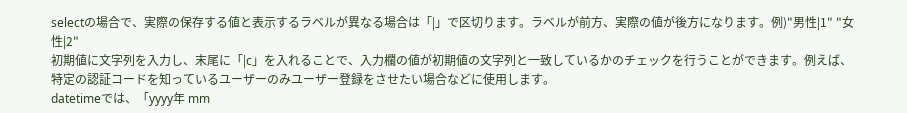selectの場合で、実際の保存する値と表示するラベルが異なる場合は「|」で区切ります。ラベルが前方、実際の値が後方になります。例)"男性|1" "女性|2"
初期値に文字列を入力し、末尾に「|c」を入れることで、入力欄の値が初期値の文字列と一致しているかのチェックを行うことができます。例えば、特定の認証コードを知っているユーザーのみユーザー登録をさせたい場合などに使用します。
datetimeでは、「yyyy年 mm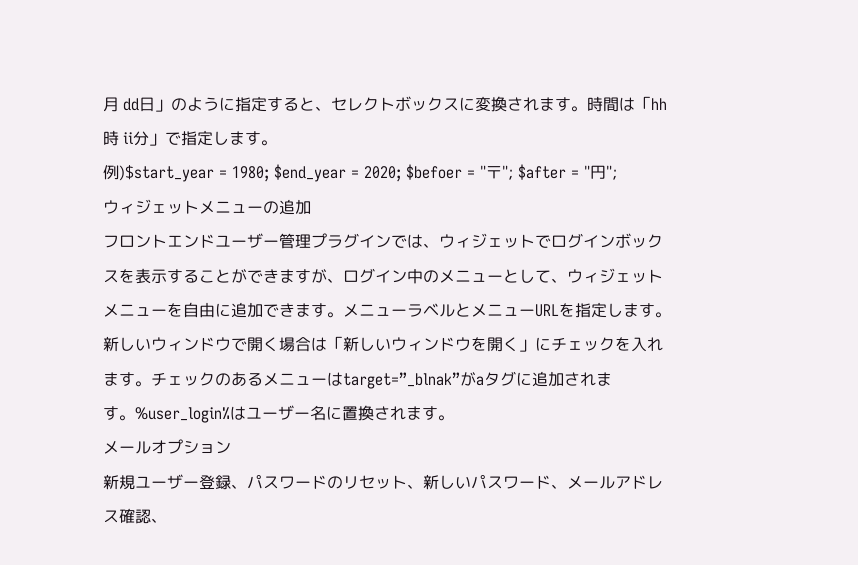月 dd日」のように指定すると、セレクトボックスに変換されます。時間は「hh時 ii分」で指定します。
例)$start_year = 1980; $end_year = 2020; $befoer = "〒"; $after = "円";
ウィジェットメニューの追加
フロントエンドユーザー管理プラグインでは、ウィジェットでログインボックスを表示することができますが、ログイン中のメニューとして、ウィジェットメニューを自由に追加できます。メニューラベルとメニューURLを指定します。新しいウィンドウで開く場合は「新しいウィンドウを開く」にチェックを入れます。チェックのあるメニューはtarget=”_blnak”がaタグに追加されます。%user_login%はユーザー名に置換されます。
メールオプション
新規ユーザー登録、パスワードのリセット、新しいパスワード、メールアドレス確認、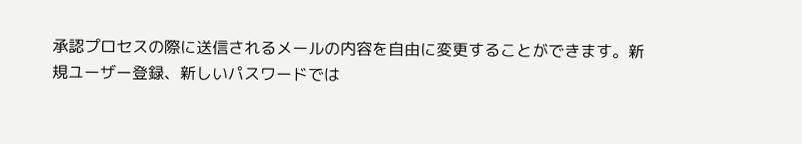承認プロセスの際に送信されるメールの内容を自由に変更することができます。新規ユーザー登録、新しいパスワードでは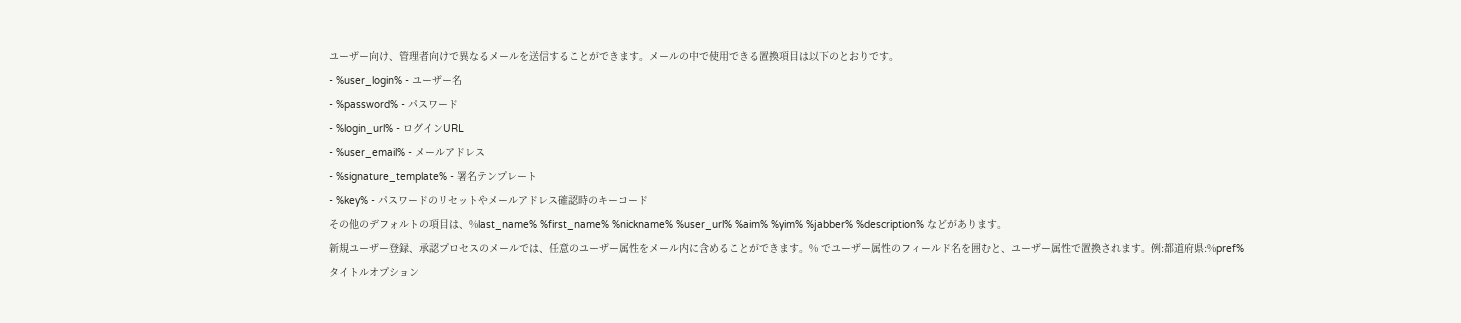ユーザー向け、管理者向けで異なるメールを送信することができます。メールの中で使用できる置換項目は以下のとおりです。
- %user_login% - ユーザー名
- %password% - パスワード
- %login_url% - ログインURL
- %user_email% - メールアドレス
- %signature_template% - 署名テンプレート
- %key% - パスワードのリセットやメールアドレス確認時のキーコード
その他のデフォルトの項目は、%last_name% %first_name% %nickname% %user_url% %aim% %yim% %jabber% %description% などがあります。
新規ユーザー登録、承認プロセスのメールでは、任意のユーザー属性をメール内に含めることができます。% でユーザー属性のフィールド名を囲むと、ユーザー属性で置換されます。例:都道府県:%pref%
タイトルオプション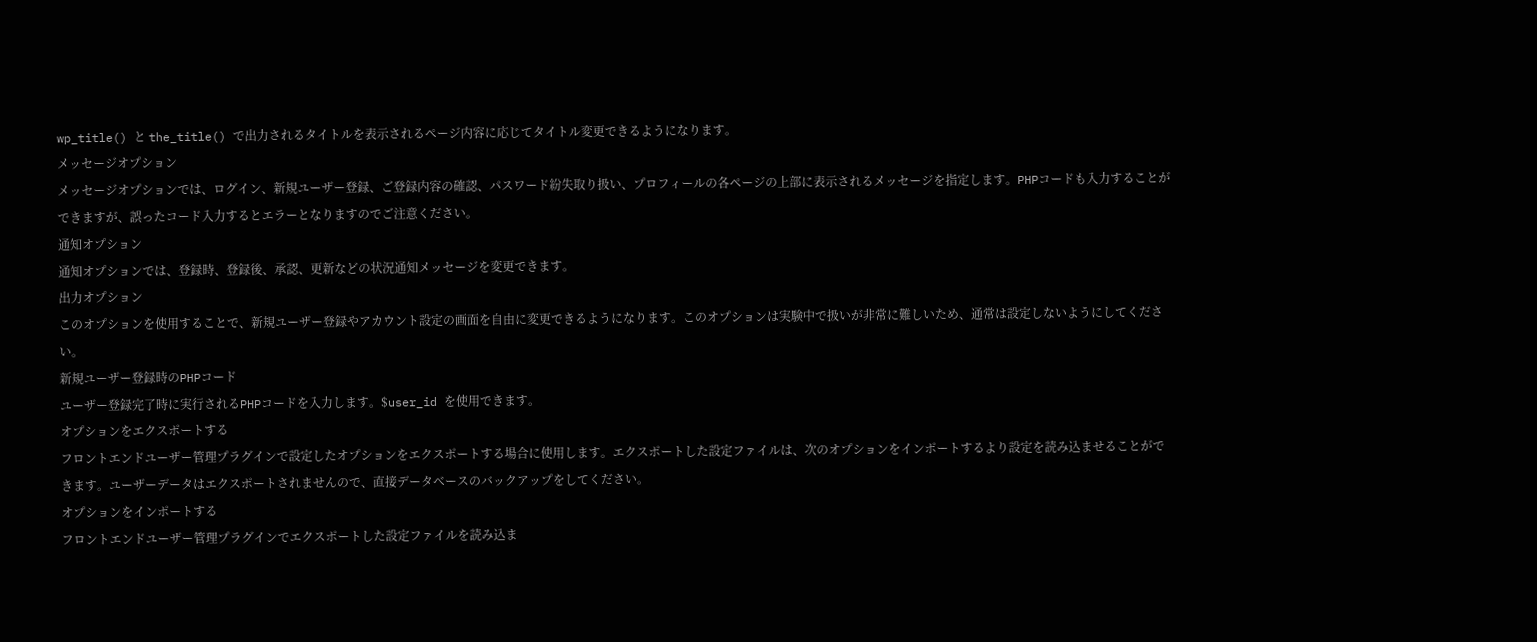wp_title() と the_title() で出力されるタイトルを表示されるページ内容に応じてタイトル変更できるようになります。
メッセージオプション
メッセージオプションでは、ログイン、新規ユーザー登録、ご登録内容の確認、パスワード紛失取り扱い、プロフィールの各ページの上部に表示されるメッセージを指定します。PHPコードも入力することができますが、誤ったコード入力するとエラーとなりますのでご注意ください。
通知オプション
通知オプションでは、登録時、登録後、承認、更新などの状況通知メッセージを変更できます。
出力オプション
このオプションを使用することで、新規ユーザー登録やアカウント設定の画面を自由に変更できるようになります。このオプションは実験中で扱いが非常に難しいため、通常は設定しないようにしてください。
新規ユーザー登録時のPHPコード
ユーザー登録完了時に実行されるPHPコードを入力します。$user_id を使用できます。
オプションをエクスポートする
フロントエンドユーザー管理プラグインで設定したオプションをエクスポートする場合に使用します。エクスポートした設定ファイルは、次のオプションをインポートするより設定を読み込ませることができます。ユーザーデータはエクスポートされませんので、直接データベースのバックアップをしてください。
オプションをインポートする
フロントエンドユーザー管理プラグインでエクスポートした設定ファイルを読み込ま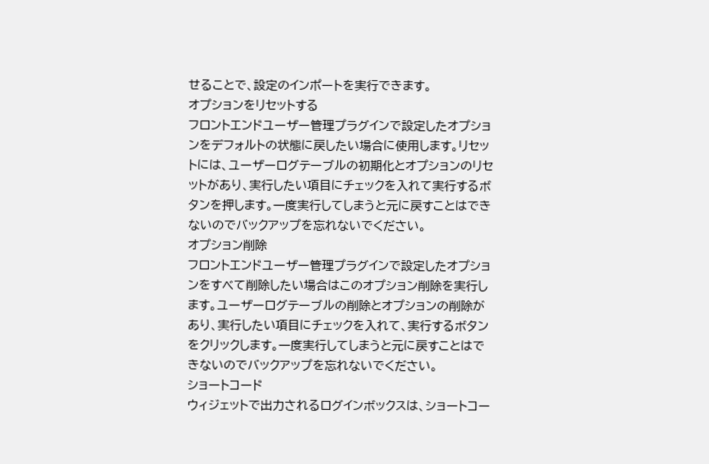せることで、設定のインポートを実行できます。
オプションをリセットする
フロントエンドユーザー管理プラグインで設定したオプションをデフォルトの状態に戻したい場合に使用します。リセットには、ユーザーログテーブルの初期化とオプションのリセットがあり、実行したい項目にチェックを入れて実行するボタンを押します。一度実行してしまうと元に戻すことはできないのでバックアップを忘れないでください。
オプション削除
フロントエンドユーザー管理プラグインで設定したオプションをすべて削除したい場合はこのオプション削除を実行します。ユーザーログテーブルの削除とオプションの削除があり、実行したい項目にチェックを入れて、実行するボタンをクリックします。一度実行してしまうと元に戻すことはできないのでバックアップを忘れないでください。
ショートコード
ウィジェットで出力されるログインボックスは、ショートコー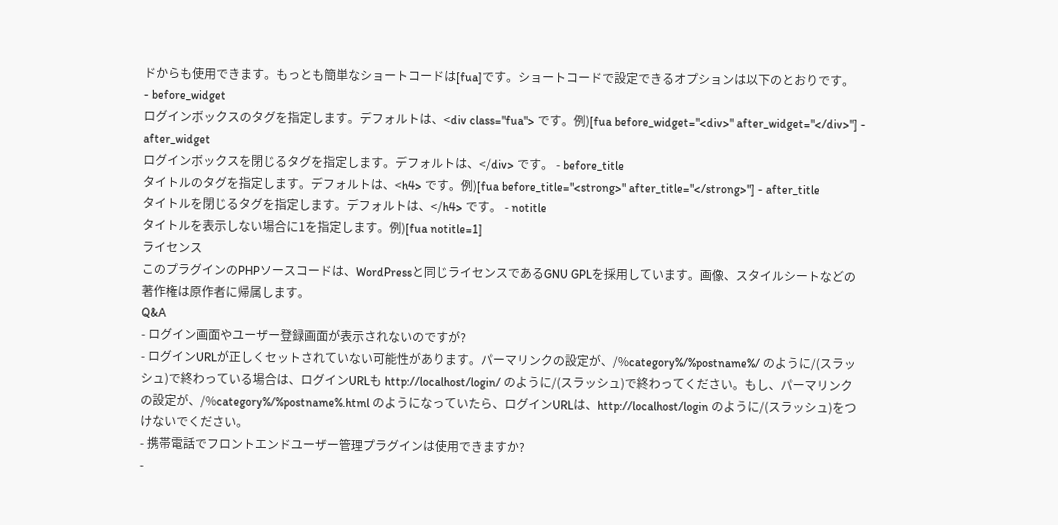ドからも使用できます。もっとも簡単なショートコードは[fua]です。ショートコードで設定できるオプションは以下のとおりです。
- before_widget
ログインボックスのタグを指定します。デフォルトは、<div class="fua"> です。例)[fua before_widget="<div>" after_widget="</div>"] - after_widget
ログインボックスを閉じるタグを指定します。デフォルトは、</div> です。 - before_title
タイトルのタグを指定します。デフォルトは、<h4> です。例)[fua before_title="<strong>" after_title="</strong>"] - after_title
タイトルを閉じるタグを指定します。デフォルトは、</h4> です。 - notitle
タイトルを表示しない場合に1を指定します。例)[fua notitle=1]
ライセンス
このプラグインのPHPソースコードは、WordPressと同じライセンスであるGNU GPLを採用しています。画像、スタイルシートなどの著作権は原作者に帰属します。
Q&A
- ログイン画面やユーザー登録画面が表示されないのですが?
- ログインURLが正しくセットされていない可能性があります。パーマリンクの設定が、/%category%/%postname%/ のように/(スラッシュ)で終わっている場合は、ログインURLも http://localhost/login/ のように/(スラッシュ)で終わってください。もし、パーマリンクの設定が、/%category%/%postname%.html のようになっていたら、ログインURLは、http://localhost/login のように/(スラッシュ)をつけないでください。
- 携帯電話でフロントエンドユーザー管理プラグインは使用できますか?
-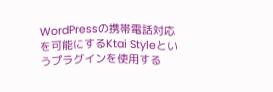WordPressの携帯電話対応を可能にするKtai Styleというプラグインを使用する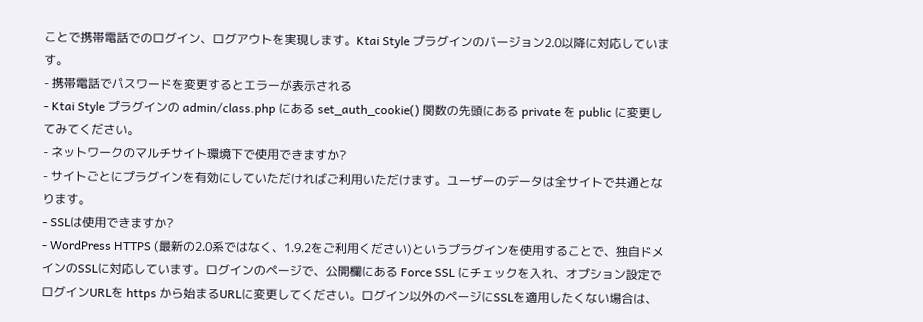ことで携帯電話でのログイン、ログアウトを実現します。Ktai Style プラグインのバージョン2.0以降に対応しています。
- 携帯電話でパスワードを変更するとエラーが表示される
- Ktai Style プラグインの admin/class.php にある set_auth_cookie() 関数の先頭にある private を public に変更してみてください。
- ネットワークのマルチサイト環境下で使用できますか?
- サイトごとにプラグインを有効にしていただければご利用いただけます。ユーザーのデータは全サイトで共通となります。
- SSLは使用できますか?
- WordPress HTTPS (最新の2.0系ではなく、1.9.2をご利用ください)というプラグインを使用することで、独自ドメインのSSLに対応しています。ログインのページで、公開欄にある Force SSL にチェックを入れ、オプション設定でログインURLを https から始まるURLに変更してください。ログイン以外のページにSSLを適用したくない場合は、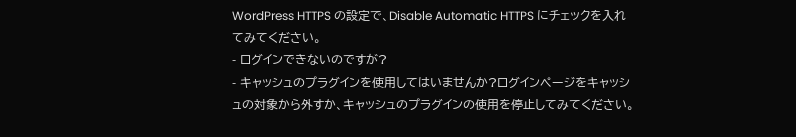WordPress HTTPS の設定で、Disable Automatic HTTPS にチェックを入れてみてください。
- ログインできないのですが?
- キャッシュのプラグインを使用してはいませんか?ログインページをキャッシュの対象から外すか、キャッシュのプラグインの使用を停止してみてください。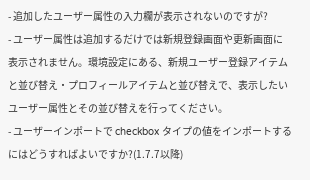- 追加したユーザー属性の入力欄が表示されないのですが?
- ユーザー属性は追加するだけでは新規登録画面や更新画面に表示されません。環境設定にある、新規ユーザー登録アイテムと並び替え・プロフィールアイテムと並び替えで、表示したいユーザー属性とその並び替えを行ってください。
- ユーザーインポートで checkbox タイプの値をインポートするにはどうすればよいですか?(1.7.7以降)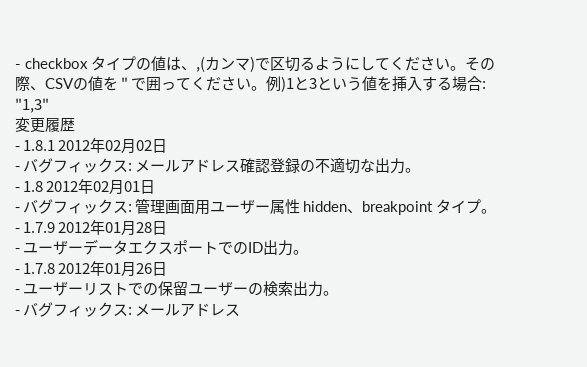- checkbox タイプの値は、,(カンマ)で区切るようにしてください。その際、CSVの値を " で囲ってください。例)1と3という値を挿入する場合: "1,3"
変更履歴
- 1.8.1 2012年02月02日
- バグフィックス: メールアドレス確認登録の不適切な出力。
- 1.8 2012年02月01日
- バグフィックス: 管理画面用ユーザー属性 hidden、breakpoint タイプ。
- 1.7.9 2012年01月28日
- ユーザーデータエクスポートでのID出力。
- 1.7.8 2012年01月26日
- ユーザーリストでの保留ユーザーの検索出力。
- バグフィックス: メールアドレス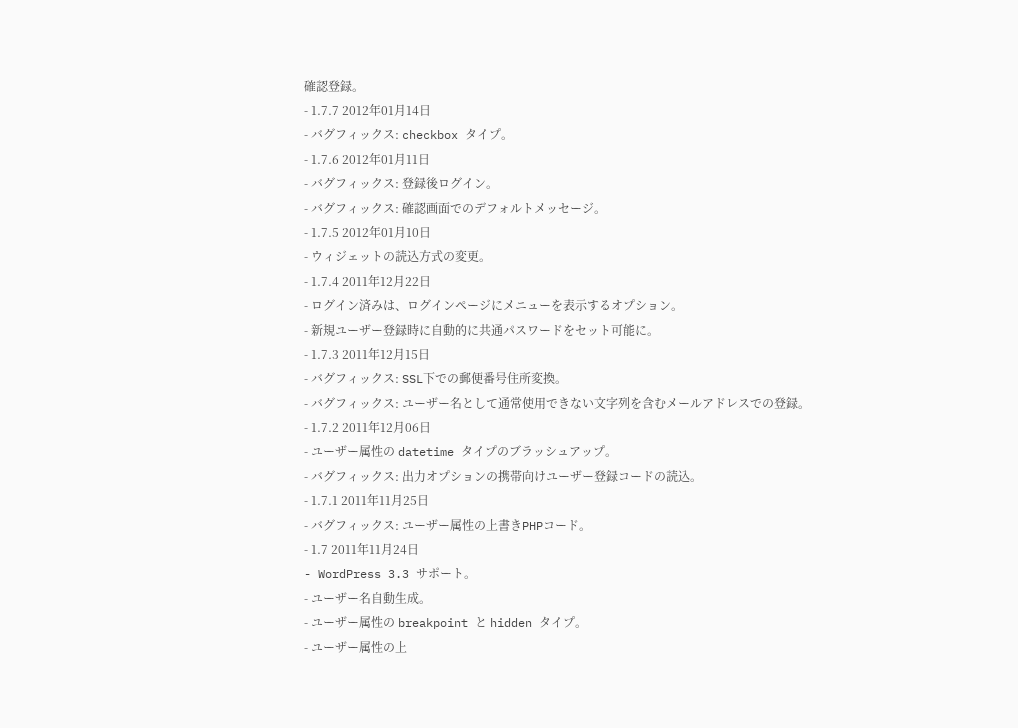確認登録。
- 1.7.7 2012年01月14日
- バグフィックス: checkbox タイプ。
- 1.7.6 2012年01月11日
- バグフィックス: 登録後ログイン。
- バグフィックス: 確認画面でのデフォルトメッセージ。
- 1.7.5 2012年01月10日
- ウィジェットの読込方式の変更。
- 1.7.4 2011年12月22日
- ログイン済みは、ログインページにメニューを表示するオプション。
- 新規ユーザー登録時に自動的に共通パスワードをセット可能に。
- 1.7.3 2011年12月15日
- バグフィックス: SSL下での郵便番号住所変換。
- バグフィックス: ユーザー名として通常使用できない文字列を含むメールアドレスでの登録。
- 1.7.2 2011年12月06日
- ユーザー属性の datetime タイプのブラッシュアップ。
- バグフィックス: 出力オプションの携帯向けユーザー登録コードの読込。
- 1.7.1 2011年11月25日
- バグフィックス: ユーザー属性の上書きPHPコード。
- 1.7 2011年11月24日
- WordPress 3.3 サポート。
- ユーザー名自動生成。
- ユーザー属性の breakpoint と hidden タイプ。
- ユーザー属性の上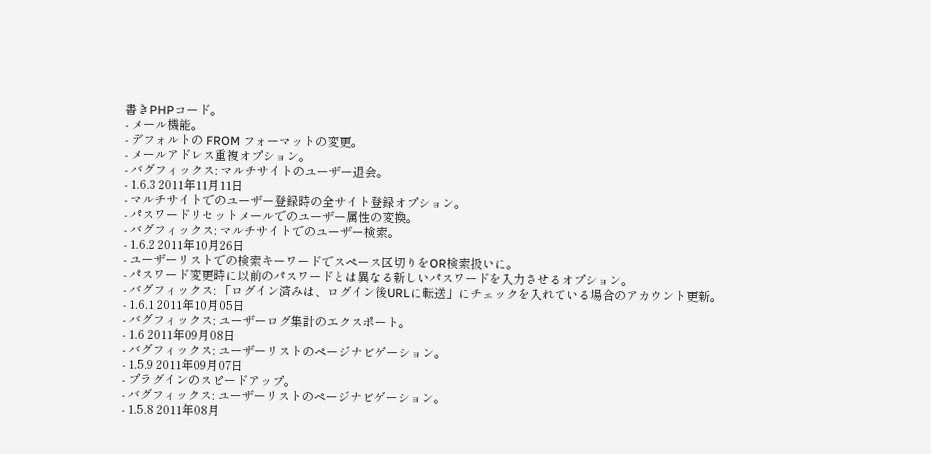書きPHPコード。
- メール機能。
- デフォルトの FROM フォーマットの変更。
- メールアドレス重複オプション。
- バグフィックス: マルチサイトのユーザー退会。
- 1.6.3 2011年11月11日
- マルチサイトでのユーザー登録時の全サイト登録オプション。
- パスワードリセットメールでのユーザー属性の変換。
- バグフィックス: マルチサイトでのユーザー検索。
- 1.6.2 2011年10月26日
- ユーザーリストでの検索キーワードでスペース区切りをOR検索扱いに。
- パスワード変更時に以前のパスワードとは異なる新しいパスワードを入力させるオプション。
- バグフィックス: 「ログイン済みは、ログイン後URLに転送」にチェックを入れている場合のアカウント更新。
- 1.6.1 2011年10月05日
- バグフィックス: ユーザーログ集計のエクスポート。
- 1.6 2011年09月08日
- バグフィックス: ユーザーリストのページナビゲーション。
- 1.5.9 2011年09月07日
- プラグインのスピードアップ。
- バグフィックス: ユーザーリストのページナビゲーション。
- 1.5.8 2011年08月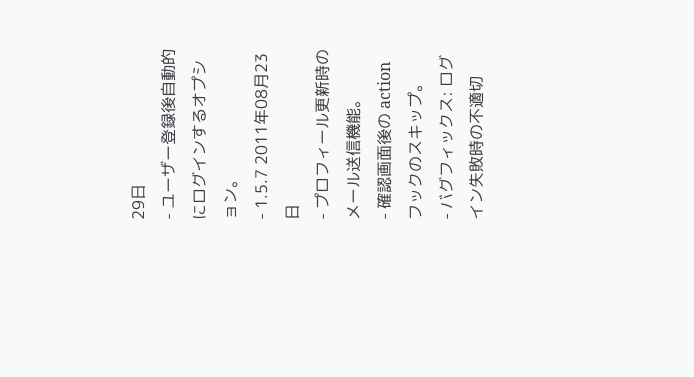29日
- ユーザー登録後自動的にログインするオプション。
- 1.5.7 2011年08月23日
- プロフィール更新時のメール送信機能。
- 確認画面後の action フックのスキップ。
- バグフィックス: ログイン失敗時の不適切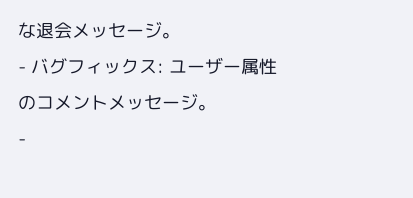な退会メッセージ。
- バグフィックス: ユーザー属性のコメントメッセージ。
-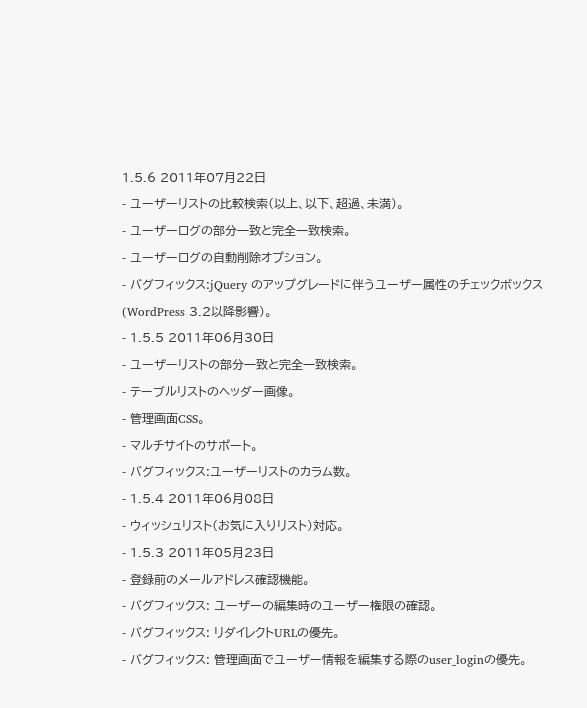1.5.6 2011年07月22日
- ユーザーリストの比較検索(以上、以下、超過、未満)。
- ユーザーログの部分一致と完全一致検索。
- ユーザーログの自動削除オプション。
- バグフィックス:jQuery のアップグレードに伴うユーザー属性のチェックボックス(WordPress 3.2以降影響)。
- 1.5.5 2011年06月30日
- ユーザーリストの部分一致と完全一致検索。
- テーブルリストのヘッダー画像。
- 管理画面CSS。
- マルチサイトのサポート。
- バグフィックス:ユーザーリストのカラム数。
- 1.5.4 2011年06月08日
- ウィッシュリスト(お気に入りリスト)対応。
- 1.5.3 2011年05月23日
- 登録前のメールアドレス確認機能。
- バグフィックス: ユーザーの編集時のユーザー権限の確認。
- バグフィックス: リダイレクトURLの優先。
- バグフィックス: 管理画面でユーザー情報を編集する際のuser_loginの優先。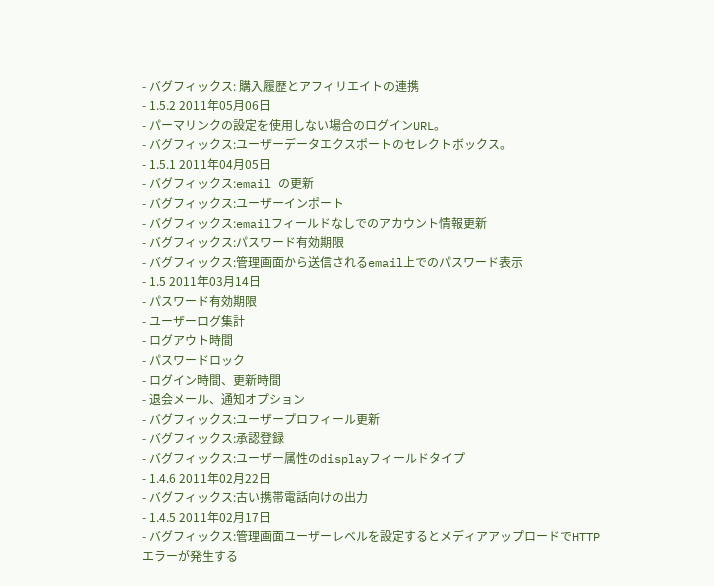- バグフィックス: 購入履歴とアフィリエイトの連携
- 1.5.2 2011年05月06日
- パーマリンクの設定を使用しない場合のログインURL。
- バグフィックス:ユーザーデータエクスポートのセレクトボックス。
- 1.5.1 2011年04月05日
- バグフィックス:email の更新
- バグフィックス:ユーザーインポート
- バグフィックス:emailフィールドなしでのアカウント情報更新
- バグフィックス:パスワード有効期限
- バグフィックス:管理画面から送信されるemail上でのパスワード表示
- 1.5 2011年03月14日
- パスワード有効期限
- ユーザーログ集計
- ログアウト時間
- パスワードロック
- ログイン時間、更新時間
- 退会メール、通知オプション
- バグフィックス:ユーザープロフィール更新
- バグフィックス:承認登録
- バグフィックス:ユーザー属性のdisplayフィールドタイプ
- 1.4.6 2011年02月22日
- バグフィックス:古い携帯電話向けの出力
- 1.4.5 2011年02月17日
- バグフィックス:管理画面ユーザーレベルを設定するとメディアアップロードでHTTP エラーが発生する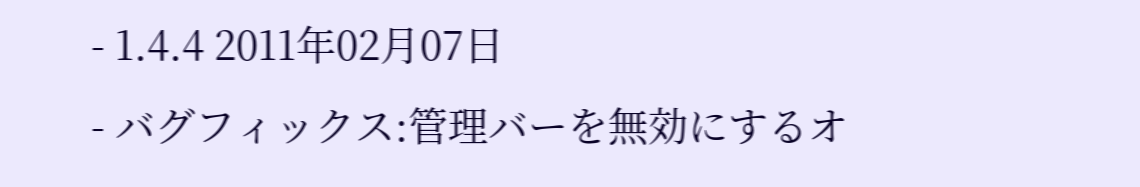- 1.4.4 2011年02月07日
- バグフィックス:管理バーを無効にするオ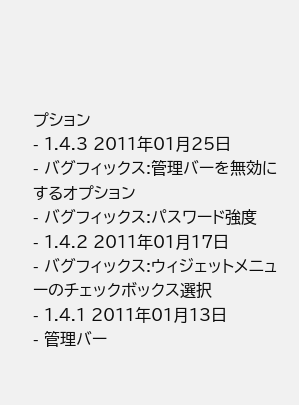プション
- 1.4.3 2011年01月25日
- バグフィックス:管理バーを無効にするオプション
- バグフィックス:パスワード強度
- 1.4.2 2011年01月17日
- バグフィックス:ウィジェットメニューのチェックボックス選択
- 1.4.1 2011年01月13日
- 管理バー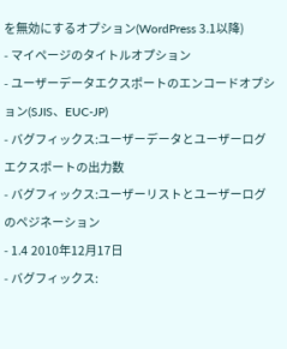を無効にするオプション(WordPress 3.1以降)
- マイページのタイトルオプション
- ユーザーデータエクスポートのエンコードオプション(SJIS、EUC-JP)
- バグフィックス:ユーザーデータとユーザーログエクスポートの出力数
- バグフィックス:ユーザーリストとユーザーログのペジネーション
- 1.4 2010年12月17日
- バグフィックス: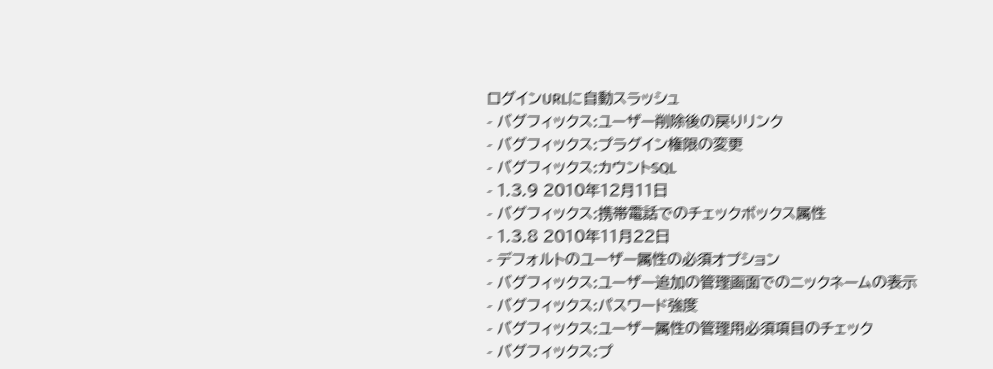ログインURLに自動スラッシュ
- バグフィックス:ユーザー削除後の戻りリンク
- バグフィックス:プラグイン権限の変更
- バグフィックス:カウントSQL
- 1.3.9 2010年12月11日
- バグフィックス:携帯電話でのチェックボックス属性
- 1.3.8 2010年11月22日
- デフォルトのユーザー属性の必須オプション
- バグフィックス:ユーザー追加の管理画面でのニックネームの表示
- バグフィックス:パスワード強度
- バグフィックス:ユーザー属性の管理用必須項目のチェック
- バグフィックス:プ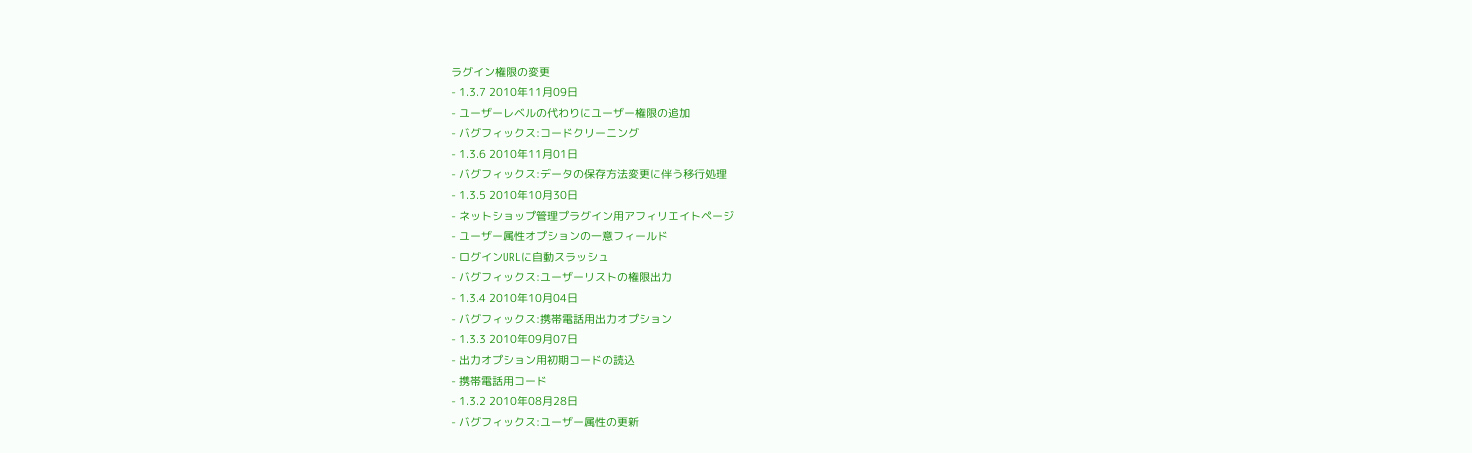ラグイン権限の変更
- 1.3.7 2010年11月09日
- ユーザーレベルの代わりにユーザー権限の追加
- バグフィックス:コードクリーニング
- 1.3.6 2010年11月01日
- バグフィックス:データの保存方法変更に伴う移行処理
- 1.3.5 2010年10月30日
- ネットショップ管理プラグイン用アフィリエイトページ
- ユーザー属性オプションの一意フィールド
- ログインURLに自動スラッシュ
- バグフィックス:ユーザーリストの権限出力
- 1.3.4 2010年10月04日
- バグフィックス:携帯電話用出力オプション
- 1.3.3 2010年09月07日
- 出力オプション用初期コードの読込
- 携帯電話用コード
- 1.3.2 2010年08月28日
- バグフィックス:ユーザー属性の更新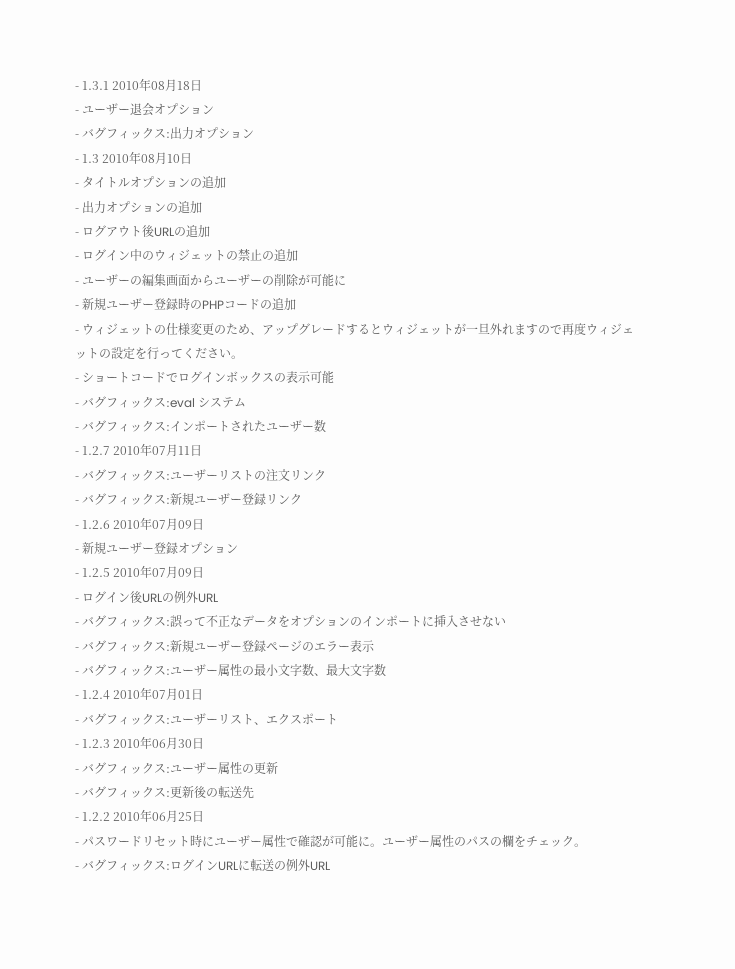- 1.3.1 2010年08月18日
- ユーザー退会オプション
- バグフィックス:出力オプション
- 1.3 2010年08月10日
- タイトルオプションの追加
- 出力オプションの追加
- ログアウト後URLの追加
- ログイン中のウィジェットの禁止の追加
- ユーザーの編集画面からユーザーの削除が可能に
- 新規ユーザー登録時のPHPコードの追加
- ウィジェットの仕様変更のため、アップグレードするとウィジェットが一旦外れますので再度ウィジェットの設定を行ってください。
- ショートコードでログインボックスの表示可能
- バグフィックス:eval システム
- バグフィックス:インポートされたユーザー数
- 1.2.7 2010年07月11日
- バグフィックス:ユーザーリストの注文リンク
- バグフィックス:新規ユーザー登録リンク
- 1.2.6 2010年07月09日
- 新規ユーザー登録オプション
- 1.2.5 2010年07月09日
- ログイン後URLの例外URL
- バグフィックス:誤って不正なデータをオプションのインポートに挿入させない
- バグフィックス:新規ユーザー登録ページのエラー表示
- バグフィックス:ユーザー属性の最小文字数、最大文字数
- 1.2.4 2010年07月01日
- バグフィックス:ユーザーリスト、エクスポート
- 1.2.3 2010年06月30日
- バグフィックス:ユーザー属性の更新
- バグフィックス:更新後の転送先
- 1.2.2 2010年06月25日
- パスワードリセット時にユーザー属性で確認が可能に。ユーザー属性のパスの欄をチェック。
- バグフィックス:ログインURLに転送の例外URL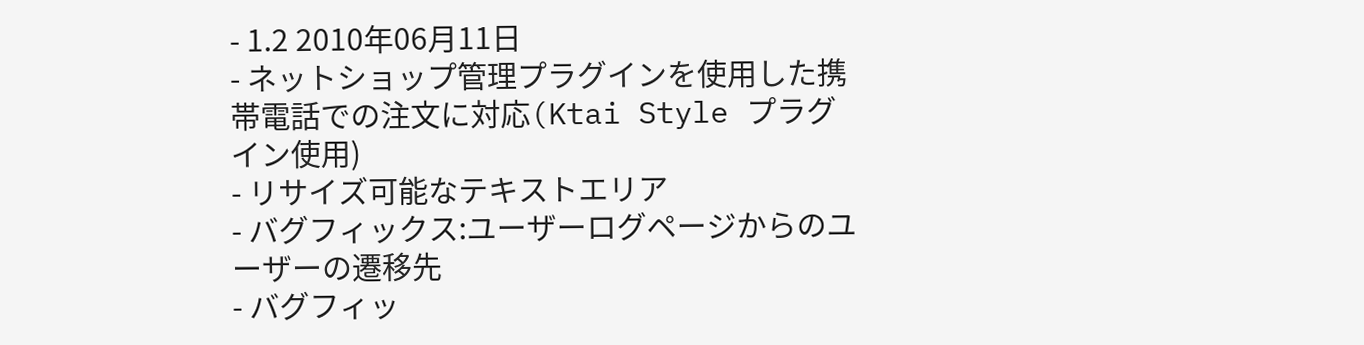- 1.2 2010年06月11日
- ネットショップ管理プラグインを使用した携帯電話での注文に対応(Ktai Style プラグイン使用)
- リサイズ可能なテキストエリア
- バグフィックス:ユーザーログページからのユーザーの遷移先
- バグフィッ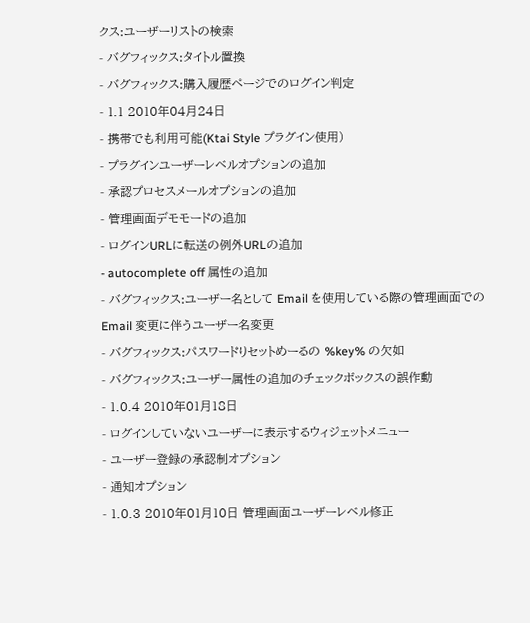クス:ユーザーリストの検索
- バグフィックス:タイトル置換
- バグフィックス:購入履歴ページでのログイン判定
- 1.1 2010年04月24日
- 携帯でも利用可能(Ktai Style プラグイン使用)
- プラグインユーザーレベルオプションの追加
- 承認プロセスメールオプションの追加
- 管理画面デモモードの追加
- ログインURLに転送の例外URLの追加
- autocomplete off 属性の追加
- バグフィックス:ユーザー名として Email を使用している際の管理画面での Email 変更に伴うユーザー名変更
- バグフィックス:パスワードりセットめーるの %key% の欠如
- バグフィックス:ユーザー属性の追加のチェックボックスの誤作動
- 1.0.4 2010年01月18日
- ログインしていないユーザーに表示するウィジェットメニュー
- ユーザー登録の承認制オプション
- 通知オプション
- 1.0.3 2010年01月10日 管理画面ユーザーレベル修正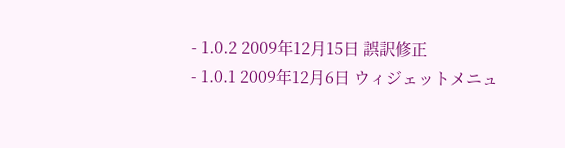- 1.0.2 2009年12月15日 誤訳修正
- 1.0.1 2009年12月6日 ウィジェットメニュ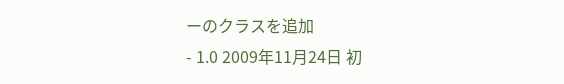ーのクラスを追加
- 1.0 2009年11月24日 初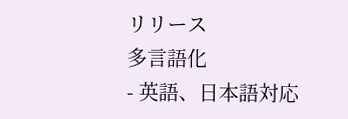リリース
多言語化
- 英語、日本語対応